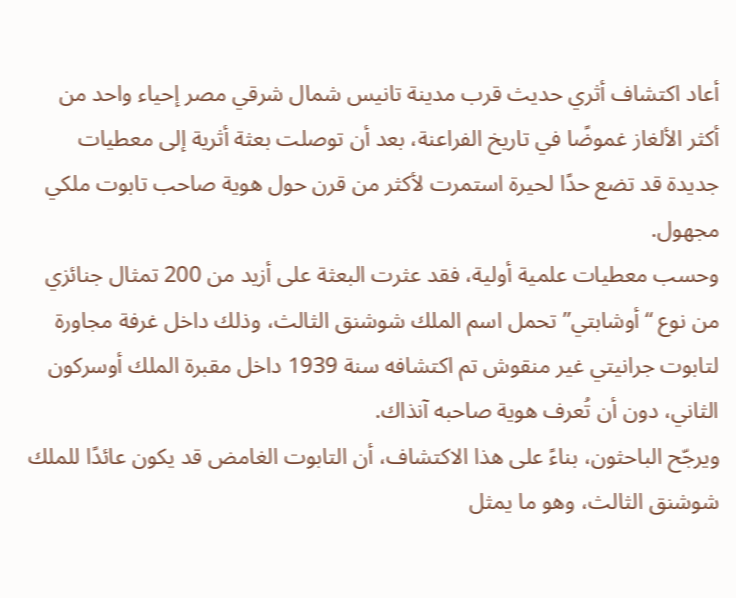أعاد اكتشاف أثري حديث قرب مدينة تانيس شمال شرقي مصر إحياء واحد من أكثر الألغاز غموضًا في تاريخ الفراعنة، بعد أن توصلت بعثة أثرية إلى معطيات جديدة قد تضع حدًا لحيرة استمرت لأكثر من قرن حول هوية صاحب تابوت ملكي مجهول.
وحسب معطيات علمية أولية، فقد عثرت البعثة على أزيد من 200 تمثال جنائزي من نوع “أوشابتي” تحمل اسم الملك شوشنق الثالث، وذلك داخل غرفة مجاورة لتابوت جرانيتي غير منقوش تم اكتشافه سنة 1939 داخل مقبرة الملك أوسركون الثاني، دون أن تُعرف هوية صاحبه آنذاك.
ويرجّح الباحثون، بناءً على هذا الاكتشاف، أن التابوت الغامض قد يكون عائدًا للملك شوشنق الثالث، وهو ما يمثل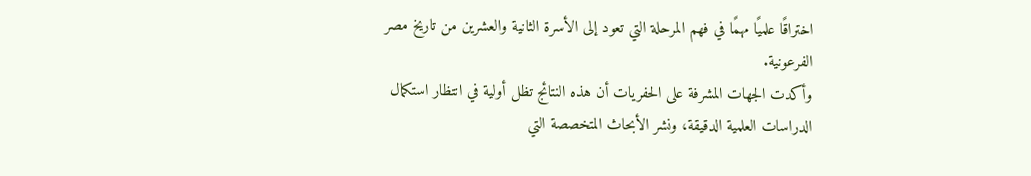اختراقًا علميًا مهمًا في فهم المرحلة التي تعود إلى الأسرة الثانية والعشرين من تاريخ مصر الفرعونية.
وأكدت الجهات المشرفة على الحفريات أن هذه النتائج تظل أولية في انتظار استكمال الدراسات العلمية الدقيقة، ونشر الأبحاث المتخصصة التي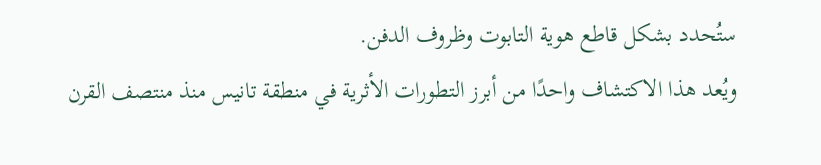ستُحدد بشكل قاطع هوية التابوت وظروف الدفن.
ويُعد هذا الاكتشاف واحدًا من أبرز التطورات الأثرية في منطقة تانيس منذ منتصف القرن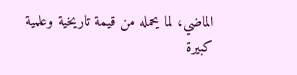الماضي، لما يحمله من قيمة تاريخية وعلمية كبيرة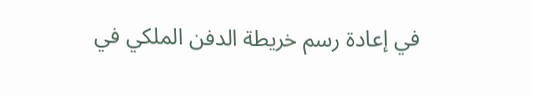في إعادة رسم خريطة الدفن الملكي في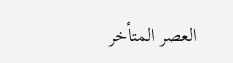العصر المتأخر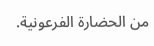من الحضارة الفرعونية.